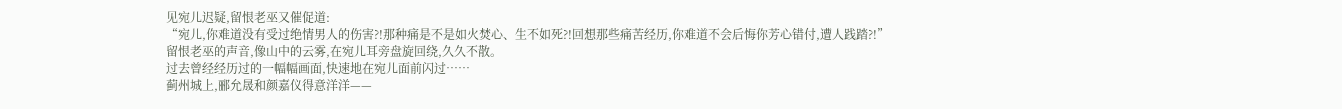见宛儿迟疑,留恨老巫又催促道:
“宛儿,你难道没有受过绝情男人的伤害?!那种痛是不是如火焚心、生不如死?!回想那些痛苦经历,你难道不会后悔你芳心错付,遭人践踏?!”
留恨老巫的声音,像山中的云雾,在宛儿耳旁盘旋回绕,久久不散。
过去曾经经历过的一幅幅画面,快速地在宛儿面前闪过……
蓟州城上,郦允晟和颜嘉仪得意洋洋——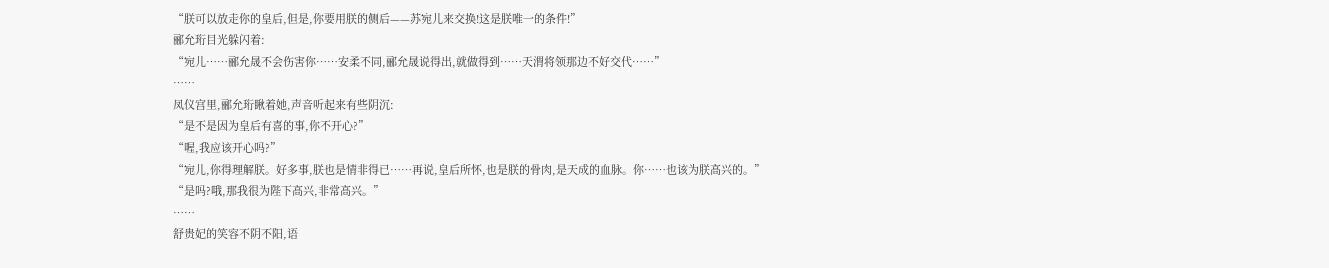“朕可以放走你的皇后,但是,你要用朕的侧后——苏宛儿来交换!这是朕唯一的条件!”
郦允珩目光躲闪着:
“宛儿……郦允晟不会伤害你……安柔不同,郦允晟说得出,就做得到……天渭将领那边不好交代……”
……
凤仪宫里,郦允珩瞅着她,声音听起来有些阴沉:
“是不是因为皇后有喜的事,你不开心?”
“喔,我应该开心吗?”
“宛儿,你得理解朕。好多事,朕也是情非得已……再说,皇后所怀,也是朕的骨肉,是天成的血脉。你……也该为朕高兴的。”
“是吗?哦,那我很为陛下高兴,非常高兴。”
……
舒贵妃的笑容不阴不阳,语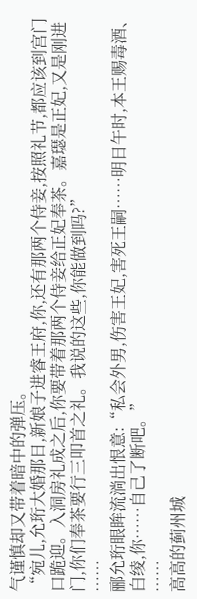气谨慎却又带着暗中的弹压。
“宛儿,允珩大婚那日,新娘子进睿王府,你,还有那两个侍妾,按照礼节,都应该到宫门口跪迎。入洞房礼成之后,你要带着那两个侍妾给正妃奉茶。嘉璱是正妃,又是刚进门,你们奉茶要行三叩首之礼。我说的这些,你能做到吗?”
……
郦允珩眼眸流淌出恨意:“私会外男,伤害王妃,害死王嗣……明日午时,本王赐毒酒、白绫,你……自己了断吧。”
……
高高的蓟州城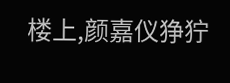楼上,颜嘉仪狰狞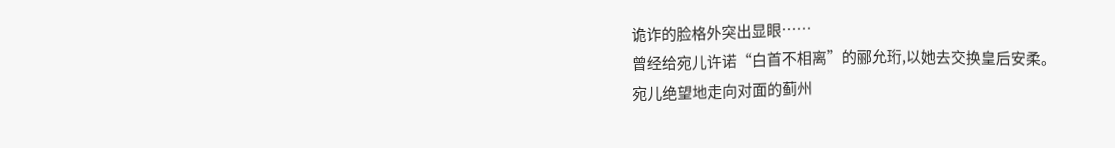诡诈的脸格外突出显眼……
曾经给宛儿许诺“白首不相离”的郦允珩,以她去交换皇后安柔。
宛儿绝望地走向对面的蓟州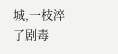城,一枝淬了剧毒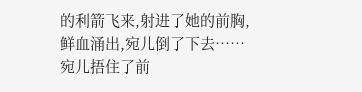的利箭飞来,射进了她的前胸,鲜血涌出,宛儿倒了下去……
宛儿捂住了前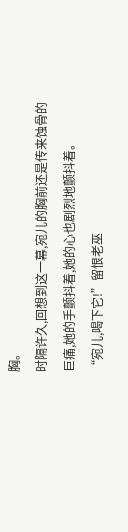胸。
时隔许久,回想到这一幕,宛儿的胸前还是传来蚀骨的巨痛,她的手颤抖着,她的心也剧烈地颤抖着。
“宛儿,喝下它!”留恨老巫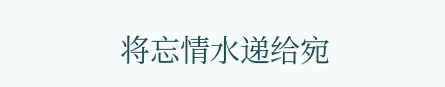将忘情水递给宛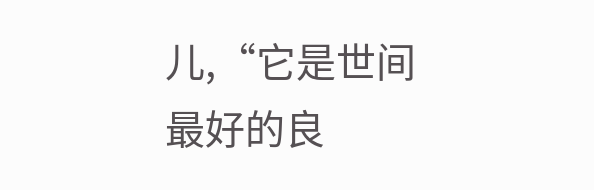儿,“它是世间最好的良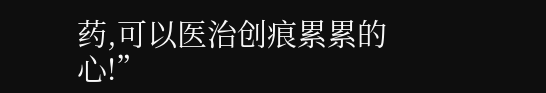药,可以医治创痕累累的心!”